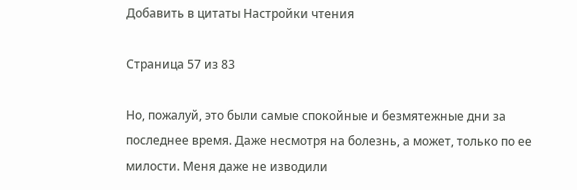Добавить в цитаты Настройки чтения

Страница 57 из 83

Но, пожалуй, это были самые спокойные и безмятежные дни за последнее время. Даже несмотря на болезнь, а может, только по ее милости. Меня даже не изводили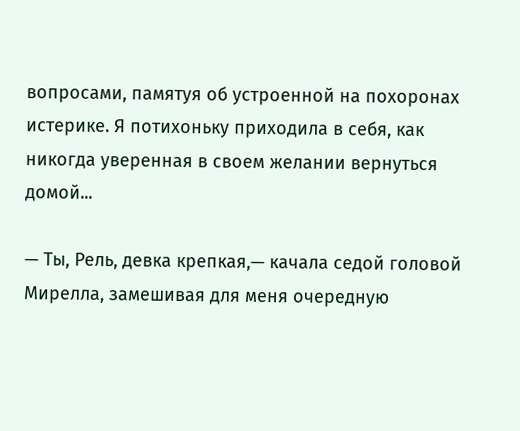вопросами, памятуя об устроенной на похоронах истерике. Я потихоньку приходила в себя, как никогда уверенная в своем желании вернуться домой...

— Ты, Рель, девка крепкая,— качала седой головой Мирелла, замешивая для меня очередную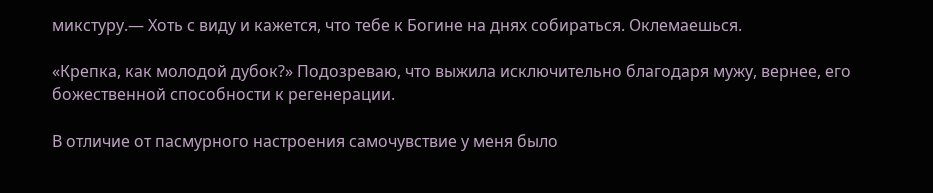микстуру.— Хоть с виду и кажется, что тебе к Богине на днях собираться. Оклемаешься.

«Крепка, как молодой дубок?» Подозреваю, что выжила исключительно благодаря мужу, вернее, его божественной способности к регенерации.

В отличие от пасмурного настроения самочувствие у меня было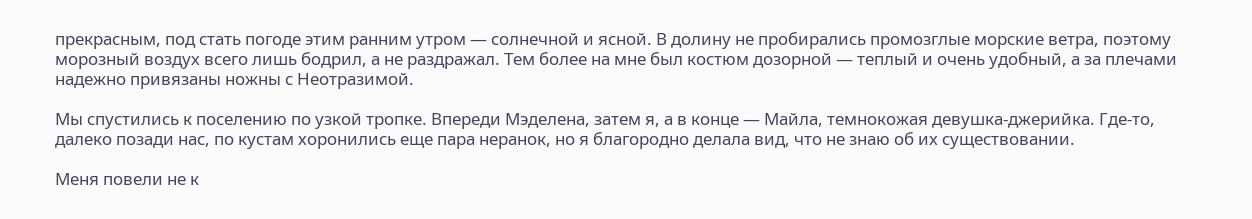прекрасным, под стать погоде этим ранним утром — солнечной и ясной. В долину не пробирались промозглые морские ветра, поэтому морозный воздух всего лишь бодрил, а не раздражал. Тем более на мне был костюм дозорной — теплый и очень удобный, а за плечами надежно привязаны ножны с Неотразимой.

Мы спустились к поселению по узкой тропке. Впереди Мэделена, затем я, а в конце — Майла, темнокожая девушка-джерийка. Где-то, далеко позади нас, по кустам хоронились еще пара неранок, но я благородно делала вид, что не знаю об их существовании.

Меня повели не к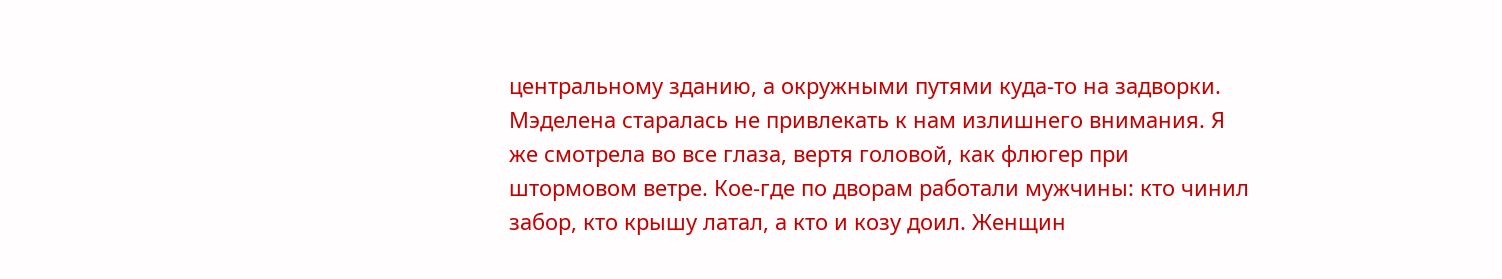центральному зданию, а окружными путями куда-то на задворки. Мэделена старалась не привлекать к нам излишнего внимания. Я же смотрела во все глаза, вертя головой, как флюгер при штормовом ветре. Кое-где по дворам работали мужчины: кто чинил забор, кто крышу латал, а кто и козу доил. Женщин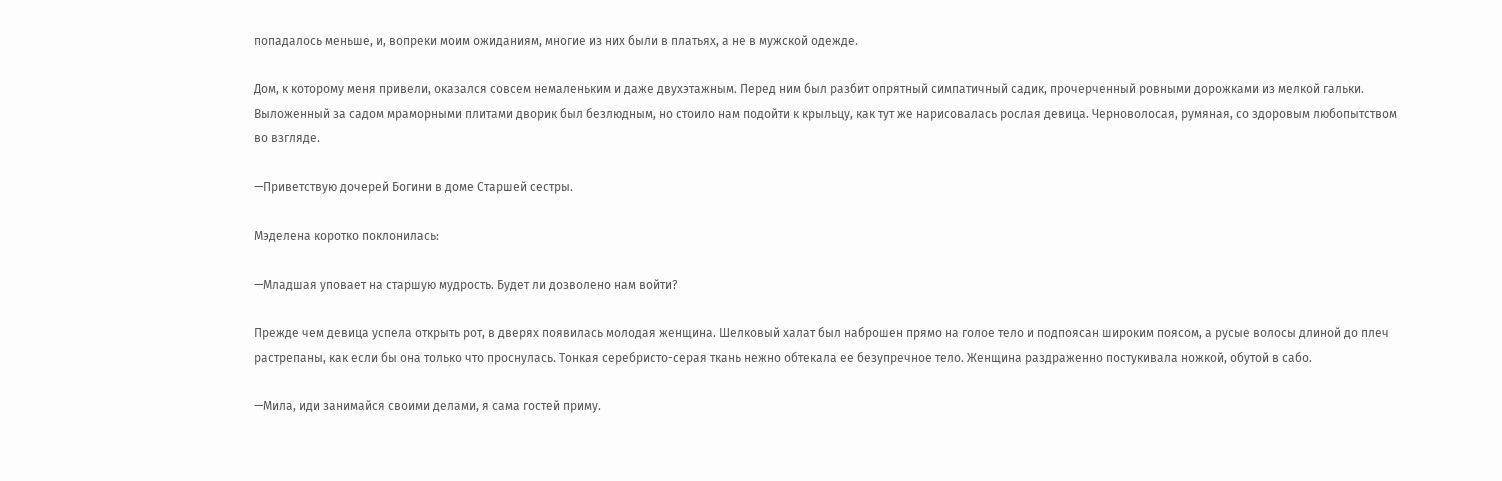попадалось меньше, и, вопреки моим ожиданиям, многие из них были в платьях, а не в мужской одежде.

Дом, к которому меня привели, оказался совсем немаленьким и даже двухэтажным. Перед ним был разбит опрятный симпатичный садик, прочерченный ровными дорожками из мелкой гальки. Выложенный за садом мраморными плитами дворик был безлюдным, но стоило нам подойти к крыльцу, как тут же нарисовалась рослая девица. Черноволосая, румяная, со здоровым любопытством во взгляде.

—Приветствую дочерей Богини в доме Старшей сестры.

Мэделена коротко поклонилась:

—Младшая уповает на старшую мудрость. Будет ли дозволено нам войти?

Прежде чем девица успела открыть рот, в дверях появилась молодая женщина. Шелковый халат был наброшен прямо на голое тело и подпоясан широким поясом, а русые волосы длиной до плеч растрепаны, как если бы она только что проснулась. Тонкая серебристо-серая ткань нежно обтекала ее безупречное тело. Женщина раздраженно постукивала ножкой, обутой в сабо.

—Мила, иди занимайся своими делами, я сама гостей приму.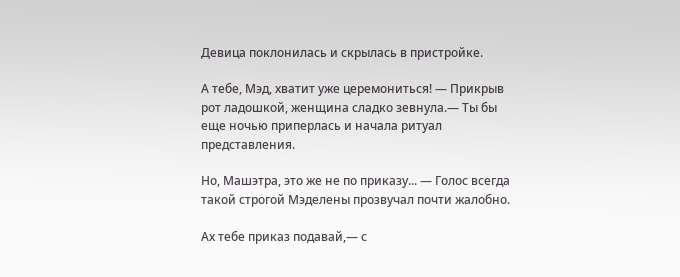Девица поклонилась и скрылась в пристройке.

А тебе, Мэд, хватит уже церемониться! — Прикрыв рот ладошкой, женщина сладко зевнула.— Ты бы еще ночью приперлась и начала ритуал представления.

Но, Машэтра, это же не по приказу... — Голос всегда такой строгой Мэделены прозвучал почти жалобно.

Ах тебе приказ подавай,— с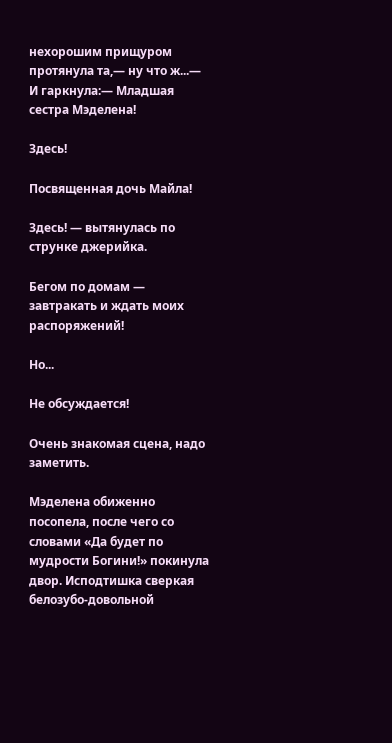нехорошим прищуром протянула та,— ну что ж...— И гаркнула:— Младшая сестра Мэделена!

Здесь!

Посвященная дочь Майла!

Здесь! — вытянулась по струнке джерийка.

Бегом по домам — завтракать и ждать моих распоряжений!

Но...

Не обсуждается!

Очень знакомая сцена, надо заметить.

Мэделена обиженно посопела, после чего со словами «Да будет по мудрости Богини!» покинула двор. Исподтишка сверкая белозубо-довольной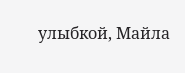улыбкой, Майла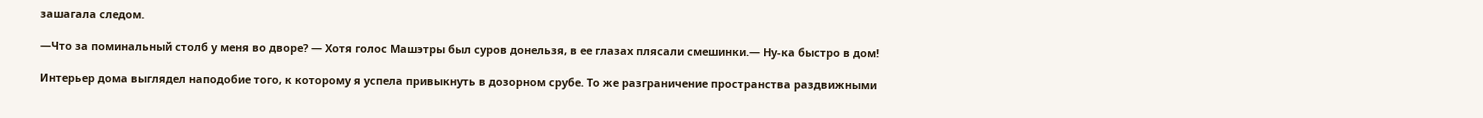зашагала следом.

—Что за поминальный столб у меня во дворе? — Хотя голос Машэтры был суров донельзя, в ее глазах плясали смешинки.— Ну-ка быстро в дом!

Интерьер дома выглядел наподобие того, к которому я успела привыкнуть в дозорном срубе. То же разграничение пространства раздвижными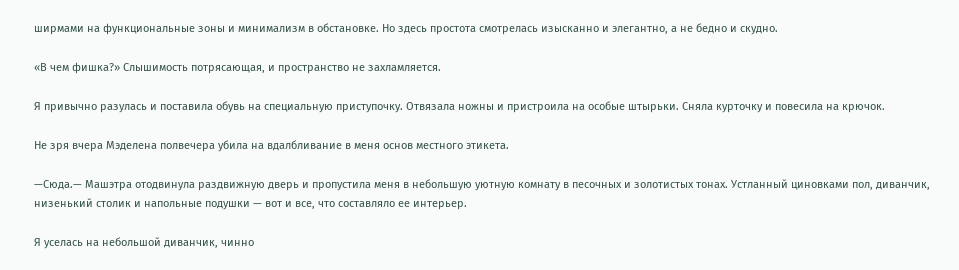ширмами на функциональные зоны и минимализм в обстановке. Но здесь простота смотрелась изысканно и элегантно, а не бедно и скудно.

«В чем фишка?» Слышимость потрясающая, и пространство не захламляется.

Я привычно разулась и поставила обувь на специальную приступочку. Отвязала ножны и пристроила на особые штырьки. Сняла курточку и повесила на крючок.

Не зря вчера Мэделена полвечера убила на вдалбливание в меня основ местного этикета.

—Сюда.— Машэтра отодвинула раздвижную дверь и пропустила меня в небольшую уютную комнату в песочных и золотистых тонах. Устланный циновками пол, диванчик, низенький столик и напольные подушки — вот и все, что составляло ее интерьер.

Я уселась на небольшой диванчик, чинно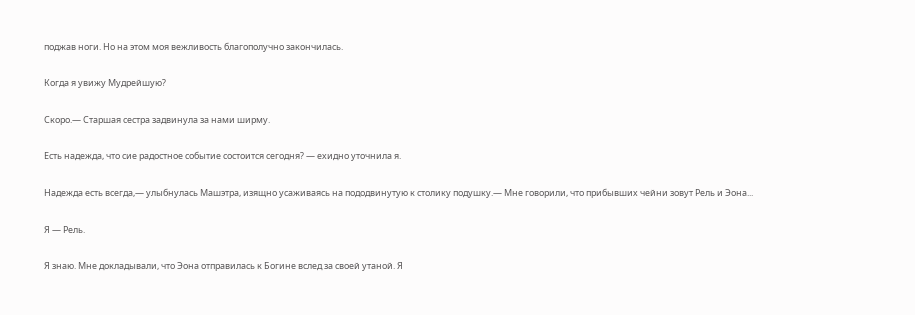поджав ноги. Но на этом моя вежливость благополучно закончилась.

Когда я увижу Мудрейшую?

Скоро.— Старшая сестра задвинула за нами ширму.

Есть надежда, что сие радостное событие состоится сегодня? — ехидно уточнила я.

Надежда есть всегда,— улыбнулась Машэтра, изящно усаживаясь на пододвинутую к столику подушку.— Мне говорили, что прибывших чейни зовут Рель и Эона...

Я — Рель.

Я знаю. Мне докладывали, что Эона отправилась к Богине вслед за своей утаной. Я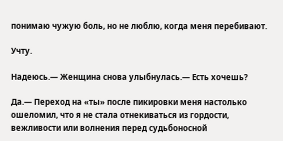понимаю чужую боль, но не люблю, когда меня перебивают.

Учту.

Надеюсь.— Женщина снова улыбнулась.— Есть хочешь?

Да.— Переход на «ты» после пикировки меня настолько ошеломил, что я не стала отнекиваться из гордости, вежливости или волнения перед судьбоносной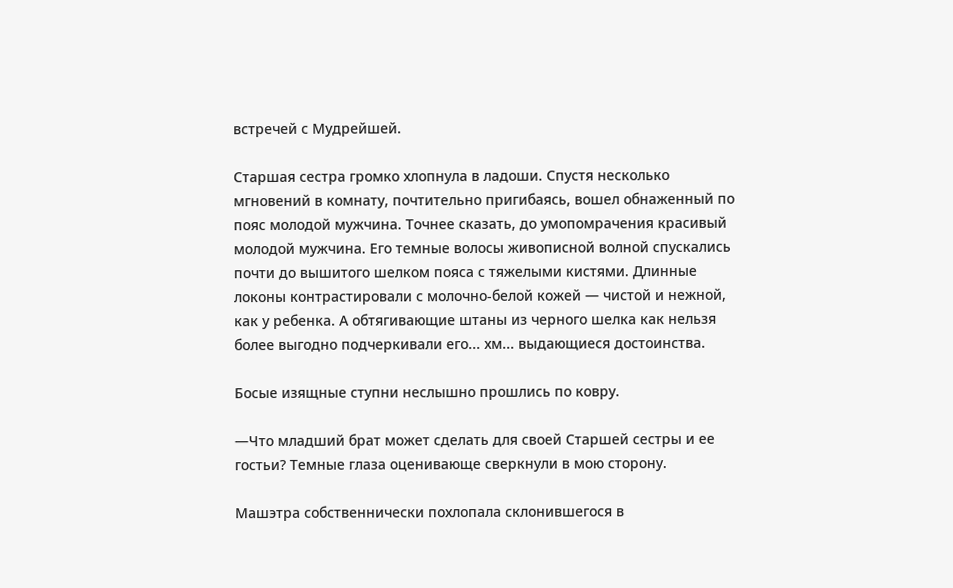встречей с Мудрейшей.

Старшая сестра громко хлопнула в ладоши. Спустя несколько мгновений в комнату, почтительно пригибаясь, вошел обнаженный по пояс молодой мужчина. Точнее сказать, до умопомрачения красивый молодой мужчина. Его темные волосы живописной волной спускались почти до вышитого шелком пояса с тяжелыми кистями. Длинные локоны контрастировали с молочно-белой кожей — чистой и нежной, как у ребенка. А обтягивающие штаны из черного шелка как нельзя более выгодно подчеркивали его... хм... выдающиеся достоинства.

Босые изящные ступни неслышно прошлись по ковру.

—Что младший брат может сделать для своей Старшей сестры и ее гостьи? Темные глаза оценивающе сверкнули в мою сторону.

Машэтра собственнически похлопала склонившегося в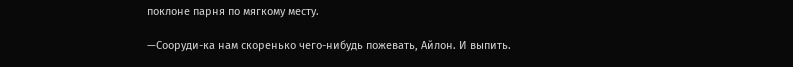поклоне парня по мягкому месту.

—Сооруди-ка нам скоренько чего-нибудь пожевать, Айлон. И выпить.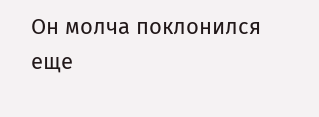Он молча поклонился еще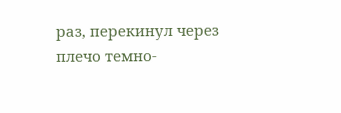раз, перекинул через плечо темно-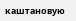каштановую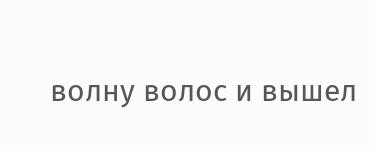волну волос и вышел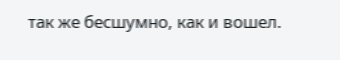так же бесшумно, как и вошел.